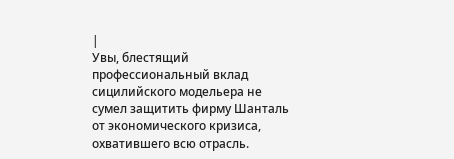|
Увы, блестящий профессиональный вклад сицилийского модельера не сумел защитить фирму Шанталь от экономического кризиса, охватившего всю отрасль.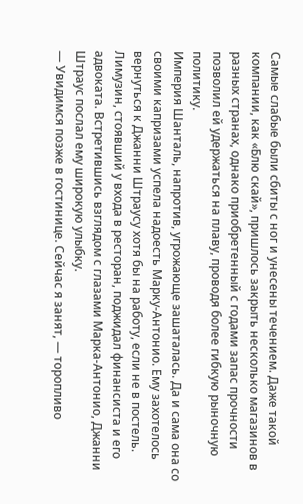Самые слабые были сбиты с ног и унесены течением. Даже такой компании, как «Блю скай», пришлось закрыть несколько магазинов в разных странах, однако приобретенный с годами запас прочности позволил ей удержаться на плаву, проводя более гибкую рыночную политику.
Империя Шанталь, напротив, угрожающе зашаталась. Да и сама она со своими капризами успела надоесть Марку-Антонио. Ему захотелось вернуться к Джанни Штраусу хотя бы на работу, если не в постель.
Лимузин, стоявший у входа в ресторан, поджидал финансиста и его адвоката. Встретившись взглядом с глазами Марка-Антонио, Джанни Штраус послал ему широкую улыбку.
— Увидимся позже в гостинице. Сейчас я занят, — торопливо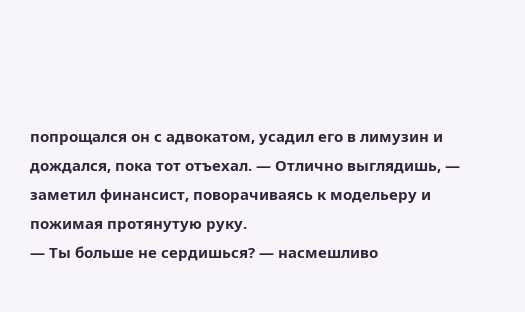попрощался он с адвокатом, усадил его в лимузин и дождался, пока тот отъехал. — Отлично выглядишь, — заметил финансист, поворачиваясь к модельеру и пожимая протянутую руку.
— Ты больше не сердишься? — насмешливо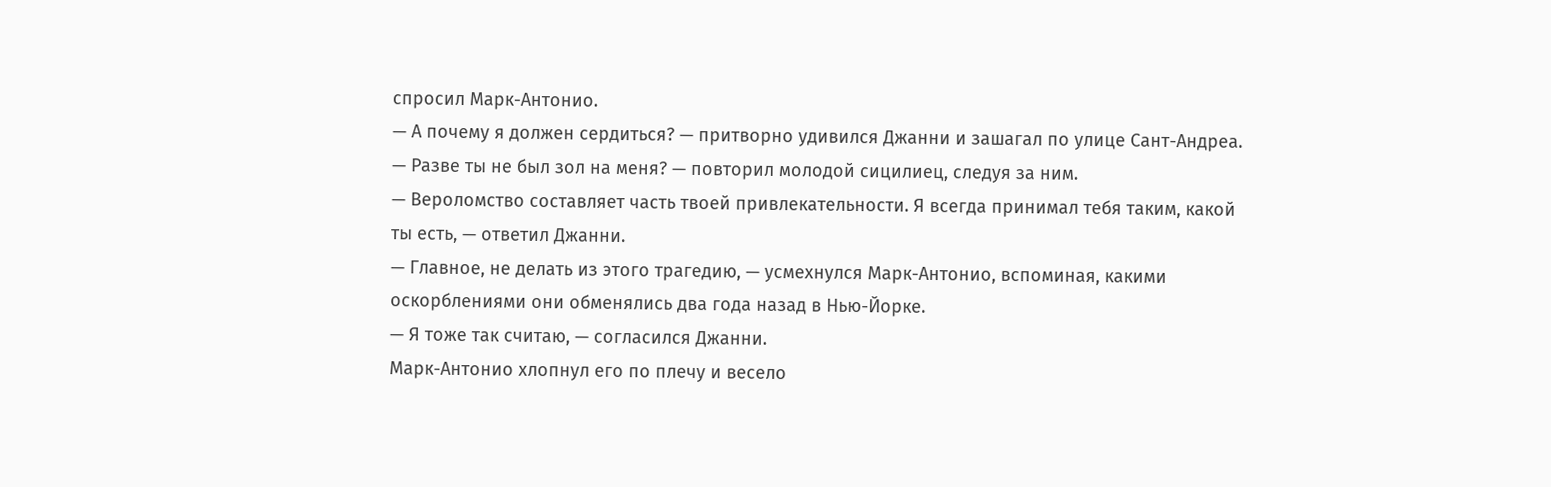спросил Марк-Антонио.
— А почему я должен сердиться? — притворно удивился Джанни и зашагал по улице Сант-Андреа.
— Разве ты не был зол на меня? — повторил молодой сицилиец, следуя за ним.
— Вероломство составляет часть твоей привлекательности. Я всегда принимал тебя таким, какой ты есть, — ответил Джанни.
— Главное, не делать из этого трагедию, — усмехнулся Марк-Антонио, вспоминая, какими оскорблениями они обменялись два года назад в Нью-Йорке.
— Я тоже так считаю, — согласился Джанни.
Марк-Антонио хлопнул его по плечу и весело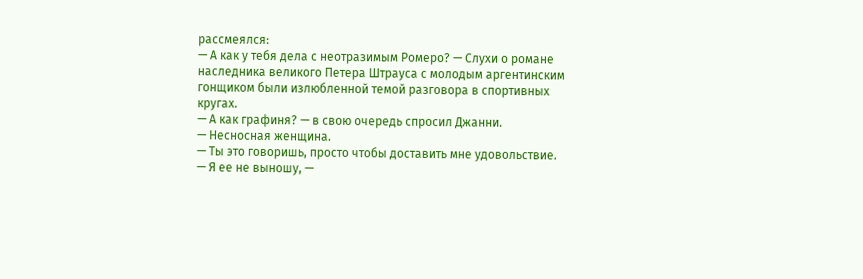рассмеялся:
— А как у тебя дела с неотразимым Ромеро? — Слухи о романе наследника великого Петера Штрауса с молодым аргентинским гонщиком были излюбленной темой разговора в спортивных кругах.
— А как графиня? — в свою очередь спросил Джанни.
— Несносная женщина.
— Ты это говоришь, просто чтобы доставить мне удовольствие.
— Я ее не выношу, —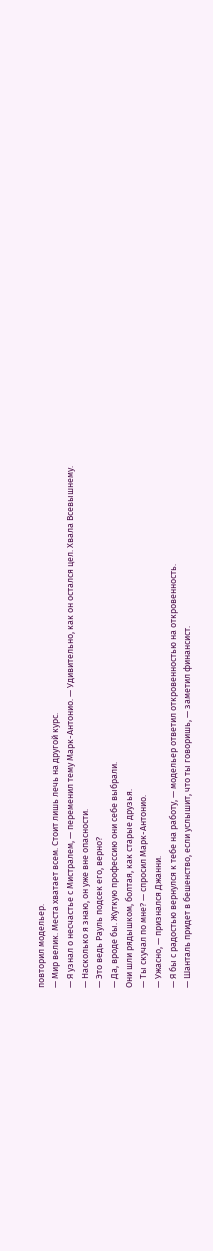повторил модельер.
— Мир велик. Места хватает всем. Стоит лишь лечь на другой курс.
— Я узнал о несчастье с Мистралем, — переменил тему Марк-Антонио. — Удивительно, как он остался цел. Хвала Всевышнему.
— Насколько я знаю, он уже вне опасности.
— Это ведь Рауль подсек его, верно?
— Да, вроде бы. Жуткую профессию они себе выбрали.
Они шли рядышком, болтая, как старые друзья.
— Ты скучал по мне? — спросил Марк-Антонио.
— Ужасно, — признался Джанни.
— Я бы с радостью вернулся к тебе на работу, — модельер ответил откровенностью на откровенность.
— Шанталь придет в бешенство, если услышит, что ты говоришь, — заметил финансист.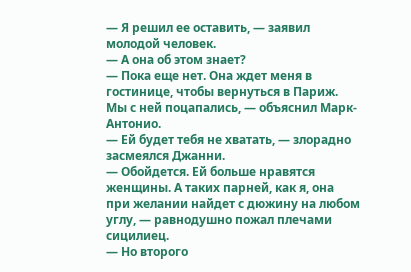— Я решил ее оставить, — заявил молодой человек.
— А она об этом знает?
— Пока еще нет. Она ждет меня в гостинице, чтобы вернуться в Париж. Мы с ней поцапались, — объяснил Марк-Антонио.
— Ей будет тебя не хватать, — злорадно засмеялся Джанни.
— Обойдется. Ей больше нравятся женщины. А таких парней, как я, она при желании найдет с дюжину на любом углу, — равнодушно пожал плечами сицилиец.
— Но второго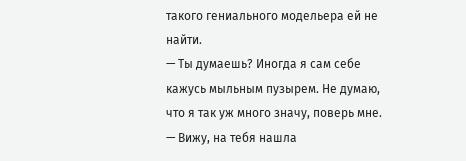такого гениального модельера ей не найти.
— Ты думаешь? Иногда я сам себе кажусь мыльным пузырем. Не думаю, что я так уж много значу, поверь мне.
— Вижу, на тебя нашла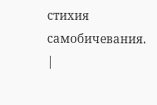стихия самобичевания. |